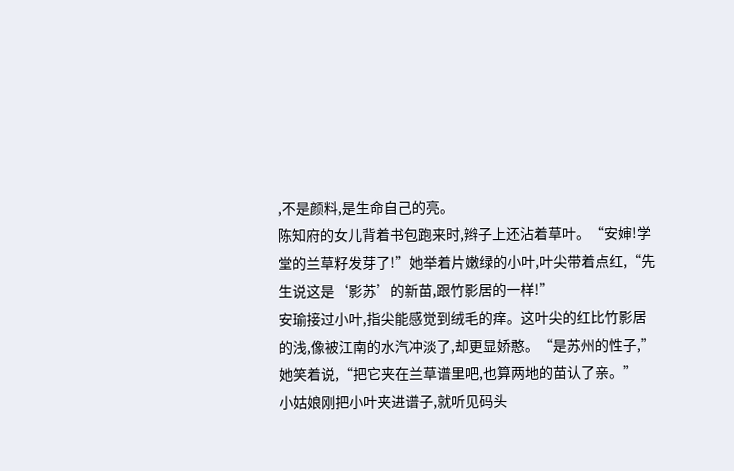,不是颜料,是生命自己的亮。
陈知府的女儿背着书包跑来时,辫子上还沾着草叶。“安婶!学堂的兰草籽发芽了!”她举着片嫩绿的小叶,叶尖带着点红,“先生说这是‘影苏’的新苗,跟竹影居的一样!”
安瑜接过小叶,指尖能感觉到绒毛的痒。这叶尖的红比竹影居的浅,像被江南的水汽冲淡了,却更显娇憨。“是苏州的性子,”她笑着说,“把它夹在兰草谱里吧,也算两地的苗认了亲。”
小姑娘刚把小叶夹进谱子,就听见码头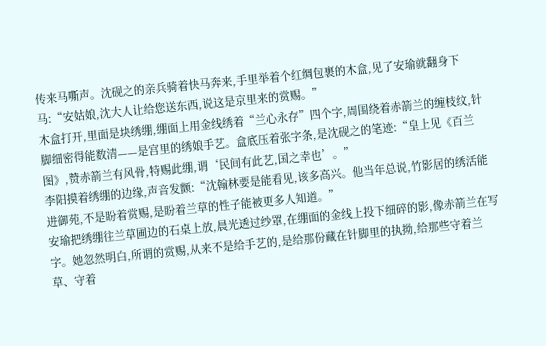传来马嘶声。沈砚之的亲兵骑着快马奔来,手里举着个红绸包裹的木盒,见了安瑜就翻身下马:“安姑娘,沈大人让给您送东西,说这是京里来的赏赐。”
木盒打开,里面是块绣绷,绷面上用金线绣着“兰心永存”四个字,周围绕着赤箭兰的缠枝纹,针脚细密得能数清——是宫里的绣娘手艺。盒底压着张字条,是沈砚之的笔迹:“皇上见《百兰图》,赞赤箭兰有风骨,特赐此绷,谓‘民间有此艺,国之幸也’。”
李阳摸着绣绷的边缘,声音发颤:“沈翰林要是能看见,该多高兴。他当年总说,竹影居的绣活能进御苑,不是盼着赏赐,是盼着兰草的性子能被更多人知道。”
安瑜把绣绷往兰草圃边的石桌上放,晨光透过纱罩,在绷面的金线上投下细碎的影,像赤箭兰在写字。她忽然明白,所谓的赏赐,从来不是给手艺的,是给那份藏在针脚里的执拗,给那些守着兰草、守着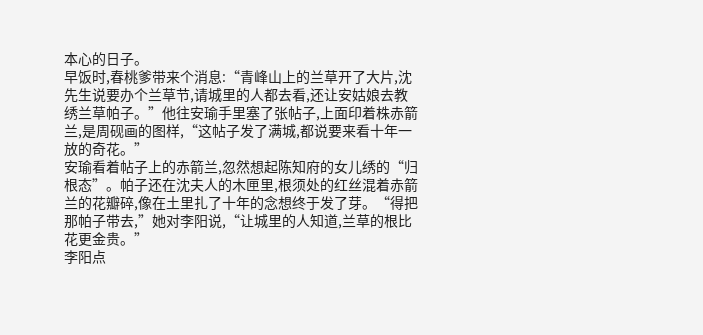本心的日子。
早饭时,春桃爹带来个消息:“青峰山上的兰草开了大片,沈先生说要办个兰草节,请城里的人都去看,还让安姑娘去教绣兰草帕子。”他往安瑜手里塞了张帖子,上面印着株赤箭兰,是周砚画的图样,“这帖子发了满城,都说要来看十年一放的奇花。”
安瑜看着帖子上的赤箭兰,忽然想起陈知府的女儿绣的“归根态”。帕子还在沈夫人的木匣里,根须处的红丝混着赤箭兰的花瓣碎,像在土里扎了十年的念想终于发了芽。“得把那帕子带去,”她对李阳说,“让城里的人知道,兰草的根比花更金贵。”
李阳点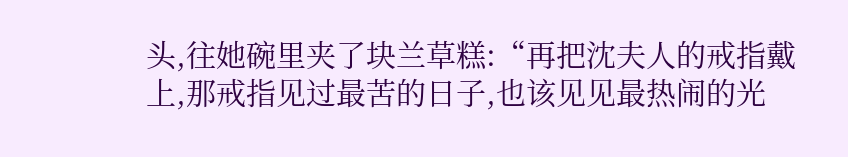头,往她碗里夹了块兰草糕:“再把沈夫人的戒指戴上,那戒指见过最苦的日子,也该见见最热闹的光